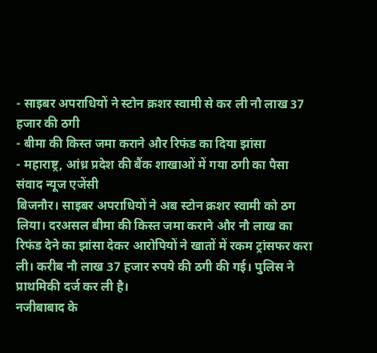- साइबर अपराधियों ने स्टोन क्रशर स्वामी से कर ली नौ लाख 37 हजार की ठगी
- बीमा की किस्त जमा कराने और रिफंड का दिया झांसा
- महाराष्ट्र, आंध्र प्रदेश की बैंक शाखाओं में गया ठगी का पैसा
संवाद न्यूज एजेंसी
बिजनौर। साइबर अपराधियों ने अब स्टोन क्रशर स्वामी को ठग लिया। दरअसल बीमा की किस्त जमा कराने और नौ लाख का रिफंड देने का झांसा देकर आरोपियों ने खातों में रकम ट्रांसफर करा ली। करीब नौ लाख 37 हजार रुपये की ठगी की गई। पुलिस ने प्राथमिकी दर्ज कर ली है।
नजीबाबाद के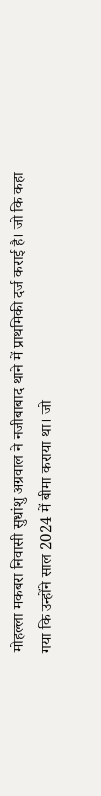मोहल्ला मकबरा निवासी सुधांशु अग्रवाल ने नजीबाबाद थाने में प्राथमिकी दर्ज कराई है। जो कि कहा गया कि उन्होंने साल 2024 में बीमा कराया था। जो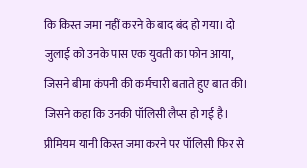कि किस्त जमा नहीं करने के बाद बंद हो गया। दो जुलाई को उनके पास एक युवती का फोन आया, जिसने बीमा कंपनी की कर्मचारी बताते हुए बात की। जिसने कहा कि उनकी पॉलिसी लैप्स हो गई है। प्रीमियम यानी किस्त जमा करने पर पॉलिसी फिर से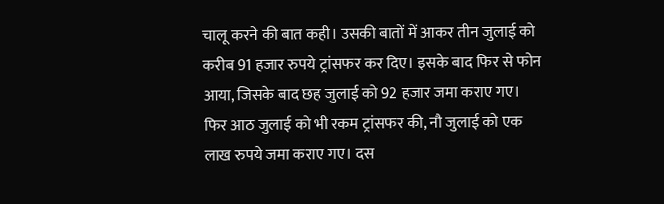चालू करने की बात कही। उसकी बातों में आकर तीन जुलाई को करीब 91 हजार रुपये ट्रांसफर कर दिए। इसके बाद फिर से फोन आया, जिसके बाद छह जुलाई को 92 हजार जमा कराए गए। फिर आठ जुलाई को भी रकम ट्रांसफर की, नौ जुलाई को एक लाख रुपये जमा कराए गए। दस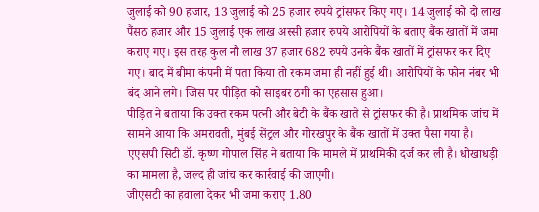जुलाई को 90 हजार, 13 जुलाई को 25 हजार रुपये ट्रांसफर किए गए। 14 जुलाई को दो लाख पैंसठ हजार और 15 जुलाई एक लाख अस्सी हजार रुपये आरोपियों के बताए बैंक खातों में जमा कराए गए। इस तरह कुल नौ लाख 37 हजार 682 रुपये उनके बैंक खातों में ट्रांसफर कर दिए गए। बाद में बीमा कंपनी में पता किया तो रकम जमा ही नहीं हुई थी। आरोपियों के फोन नंबर भी बंद आने लगे। जिस पर पीड़ित को साइबर ठगी का एहसास हुआ।
पीड़ित ने बताया कि उक्त रकम पत्नी और बेटी के बैंक खाते से ट्रांसफर की है। प्राथमिक जांच में सामने आया कि अमरावती, मुंबई सेंट्रल और गोरखपुर के बैंक खातों में उक्त पैसा गया है।
एएसपी सिटी डॉ. कृष्ण गोपाल सिंह ने बताया कि मामले में प्राथमिकी दर्ज कर ली है। धोखाधड़ी का मामला है, जल्द ही जांच कर कार्रवाई की जाएगी।
जीएसटी का हवाला देकर भी जमा कराए 1.80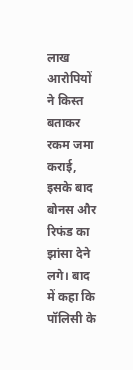लाख
आरोपियों ने किस्त बताकर रकम जमा कराई, इसके बाद बोनस और रिफंड का झांसा देने लगे। बाद में कहा कि पॉलिसी के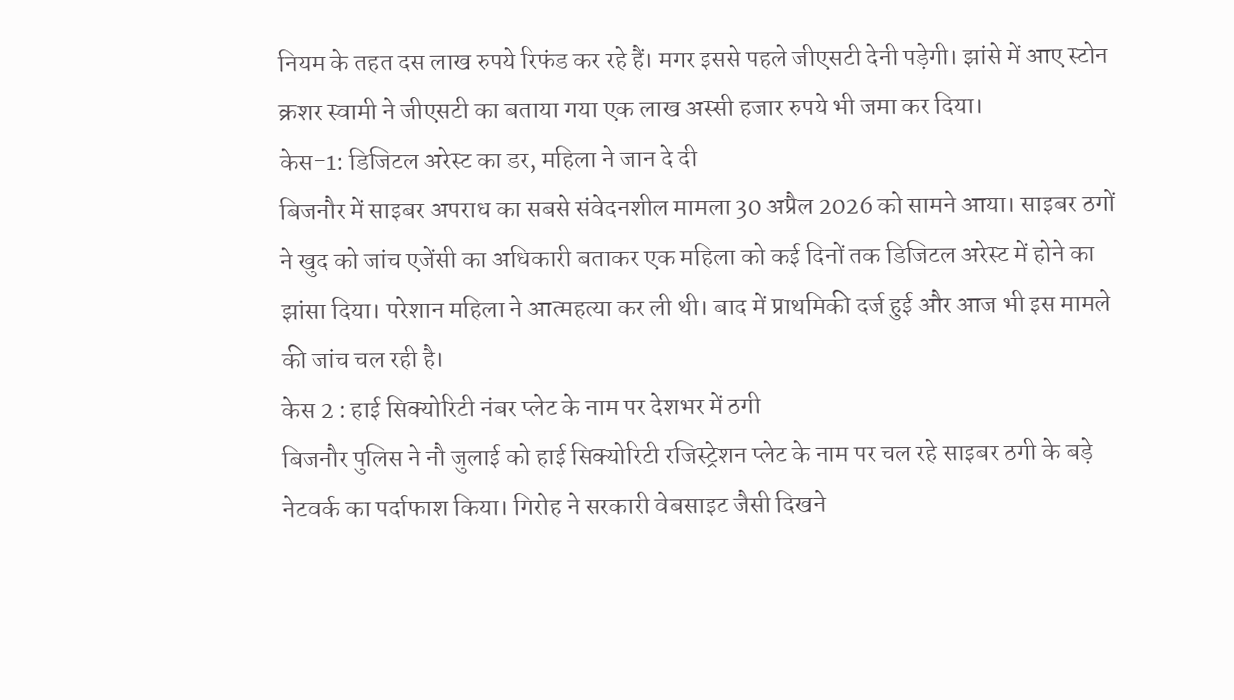नियम के तहत दस लाख रुपये रिफंड कर रहे हैं। मगर इससे पहले जीएसटी देनी पड़ेगी। झांसे में आए स्टोन क्रशर स्वामी ने जीएसटी का बताया गया एक लाख अस्सी हजार रुपये भी जमा कर दिया।
केस-1: डिजिटल अरेस्ट का डर, महिला ने जान दे दी
बिजनौर में साइबर अपराध का सबसे संवेदनशील मामला 30 अप्रैल 2026 को सामने आया। साइबर ठगों ने खुद को जांच एजेंसी का अधिकारी बताकर एक महिला को कई दिनों तक डिजिटल अरेस्ट में होने का झांसा दिया। परेशान महिला ने आत्महत्या कर ली थी। बाद में प्राथमिकी दर्ज हुई और आज भी इस मामले की जांच चल रही है।
केस 2 : हाई सिक्योरिटी नंबर प्लेट के नाम पर देशभर में ठगी
बिजनौर पुलिस ने नौ जुलाई को हाई सिक्योरिटी रजिस्ट्रेशन प्लेट के नाम पर चल रहे साइबर ठगी के बड़े नेटवर्क का पर्दाफाश किया। गिरोह ने सरकारी वेबसाइट जैसी दिखने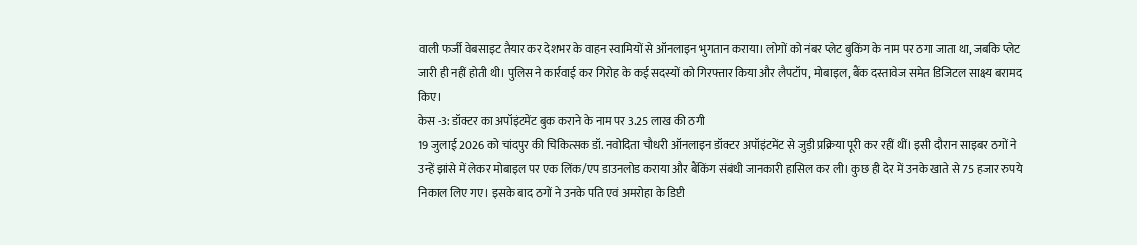वाली फर्जी वेबसाइट तैयार कर देशभर के वाहन स्वामियों से ऑनलाइन भुगतान कराया। लोगों को नंबर प्लेट बुकिंग के नाम पर ठगा जाता था, जबकि प्लेट जारी ही नहीं होती थी। पुलिस ने कार्रवाई कर गिरोह के कई सदस्यों को गिरफ्तार किया और लैपटॉप, मोबाइल, बैंक दस्तावेज समेत डिजिटल साक्ष्य बरामद किए।
केस -3: डॉक्टर का अपॉइंटमेंट बुक कराने के नाम पर 3.25 लाख की ठगी
19 जुलाई 2026 को चांदपुर की चिकित्सक डॉ. नवोदिता चौधरी ऑनलाइन डॉक्टर अपॉइंटमेंट से जुड़ी प्रक्रिया पूरी कर रहीं थीं। इसी दौरान साइबर ठगों ने उन्हें झांसे में लेकर मोबाइल पर एक लिंक/एप डाउनलोड कराया और बैंकिंग संबंधी जानकारी हासिल कर ली। कुछ ही देर में उनके खाते से 75 हजार रुपये निकाल लिए गए। इसके बाद ठगों ने उनके पति एवं अमरोहा के डिप्टी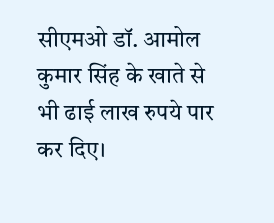सीएमओ डॉ. आमोल कुमार सिंह के खाते से भी ढाई लाख रुपये पार कर दिए।